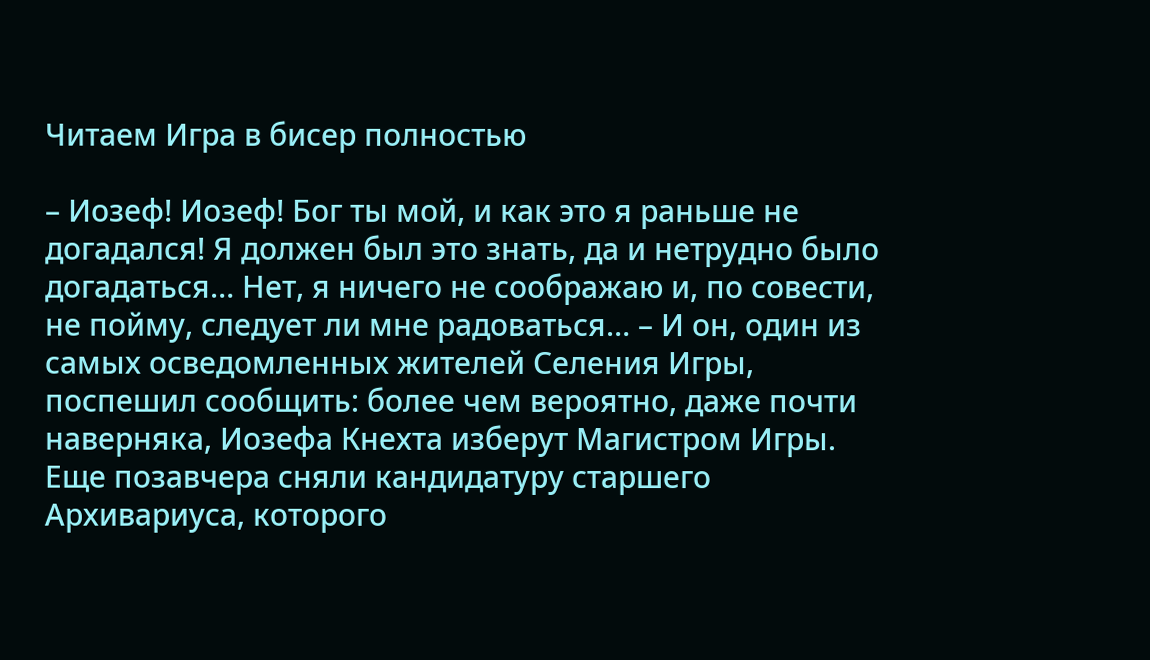Читаем Игра в бисер полностью

– Иозеф! Иозеф! Бог ты мой, и как это я раньше не догадался! Я должен был это знать, да и нетрудно было догадаться… Нет, я ничего не соображаю и, по совести, не пойму, следует ли мне радоваться… – И он, один из самых осведомленных жителей Селения Игры, поспешил сообщить: более чем вероятно, даже почти наверняка, Иозефа Кнехта изберут Магистром Игры. Еще позавчера сняли кандидатуру старшего Архивариуса, которого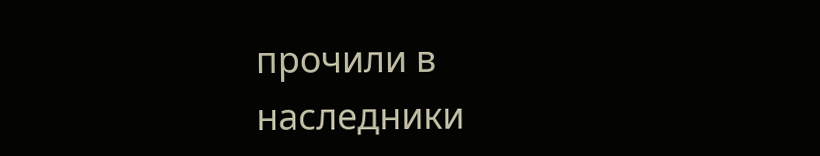прочили в наследники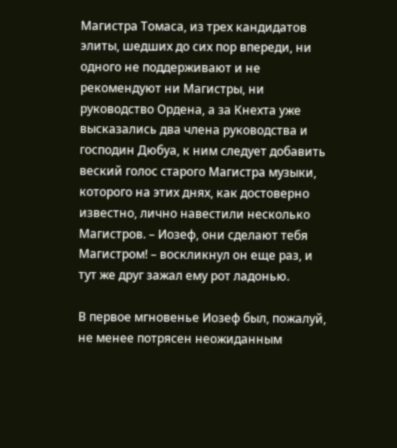Магистра Томаса, из трех кандидатов элиты, шедших до сих пор впереди, ни одного не поддерживают и не рекомендуют ни Магистры, ни руководство Ордена, а за Кнехта уже высказались два члена руководства и господин Дюбуа, к ним следует добавить веский голос старого Магистра музыки, которого на этих днях, как достоверно известно, лично навестили несколько Магистров. – Иозеф, они сделают тебя Магистром! – воскликнул он еще раз, и тут же друг зажал ему рот ладонью.

В первое мгновенье Иозеф был, пожалуй, не менее потрясен неожиданным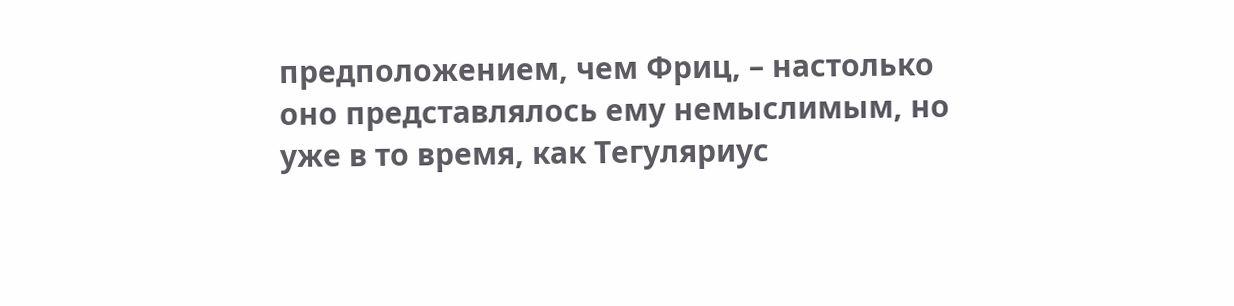предположением, чем Фриц, – настолько оно представлялось ему немыслимым, но уже в то время, как Тегуляриус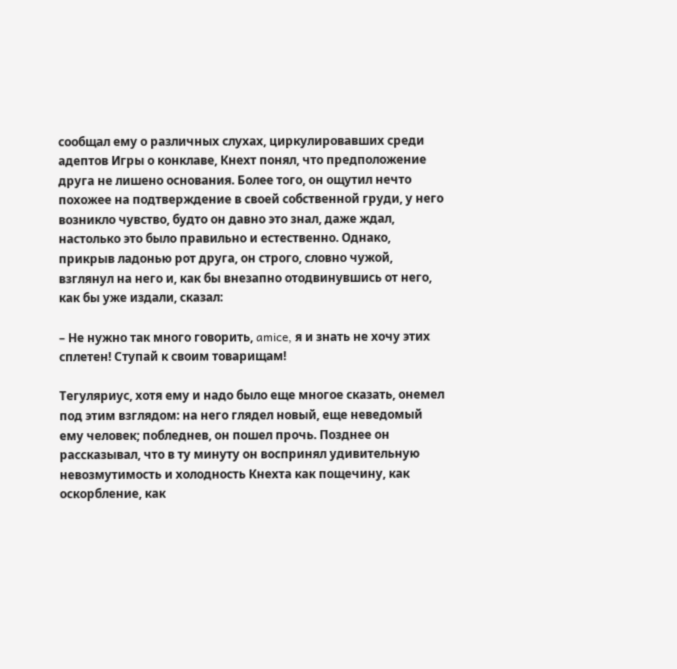сообщал ему о различных слухах, циркулировавших среди адептов Игры о конклаве, Кнехт понял, что предположение друга не лишено основания. Более того, он ощутил нечто похожее на подтверждение в своей собственной груди, у него возникло чувство, будто он давно это знал, даже ждал, настолько это было правильно и естественно. Однако, прикрыв ладонью рот друга, он строго, словно чужой, взглянул на него и, как бы внезапно отодвинувшись от него, как бы уже издали, сказал:

– Не нужно так много говорить, amice, я и знать не хочу этих сплетен! Ступай к своим товарищам!

Тегуляриус, хотя ему и надо было еще многое сказать, онемел под этим взглядом: на него глядел новый, еще неведомый ему человек; побледнев, он пошел прочь. Позднее он рассказывал, что в ту минуту он воспринял удивительную невозмутимость и холодность Кнехта как пощечину, как оскорбление, как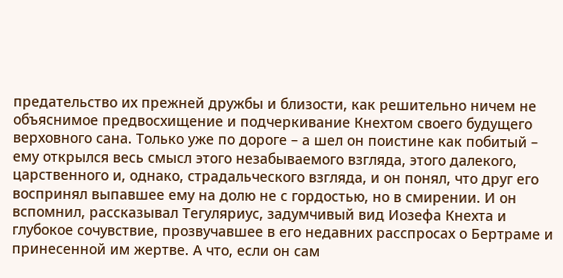предательство их прежней дружбы и близости, как решительно ничем не объяснимое предвосхищение и подчеркивание Кнехтом своего будущего верховного сана. Только уже по дороге – а шел он поистине как побитый – ему открылся весь смысл этого незабываемого взгляда, этого далекого, царственного и, однако, страдальческого взгляда, и он понял, что друг его воспринял выпавшее ему на долю не с гордостью, но в смирении. И он вспомнил, рассказывал Тегуляриус, задумчивый вид Иозефа Кнехта и глубокое сочувствие, прозвучавшее в его недавних расспросах о Бертраме и принесенной им жертве. А что, если он сам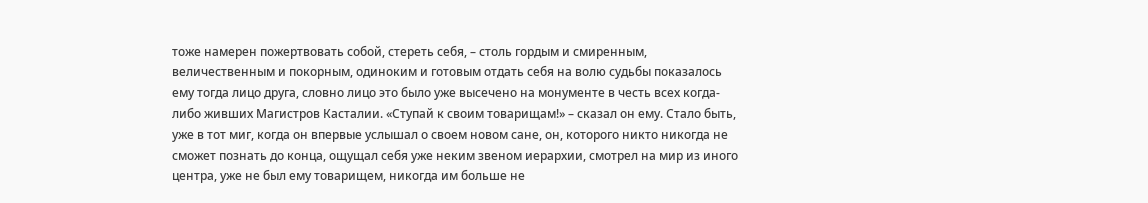тоже намерен пожертвовать собой, стереть себя, – столь гордым и смиренным, величественным и покорным, одиноким и готовым отдать себя на волю судьбы показалось ему тогда лицо друга, словно лицо это было уже высечено на монументе в честь всех когда-либо живших Магистров Касталии. «Ступай к своим товарищам!» – сказал он ему. Стало быть, уже в тот миг, когда он впервые услышал о своем новом сане, он, которого никто никогда не сможет познать до конца, ощущал себя уже неким звеном иерархии, смотрел на мир из иного центра, уже не был ему товарищем, никогда им больше не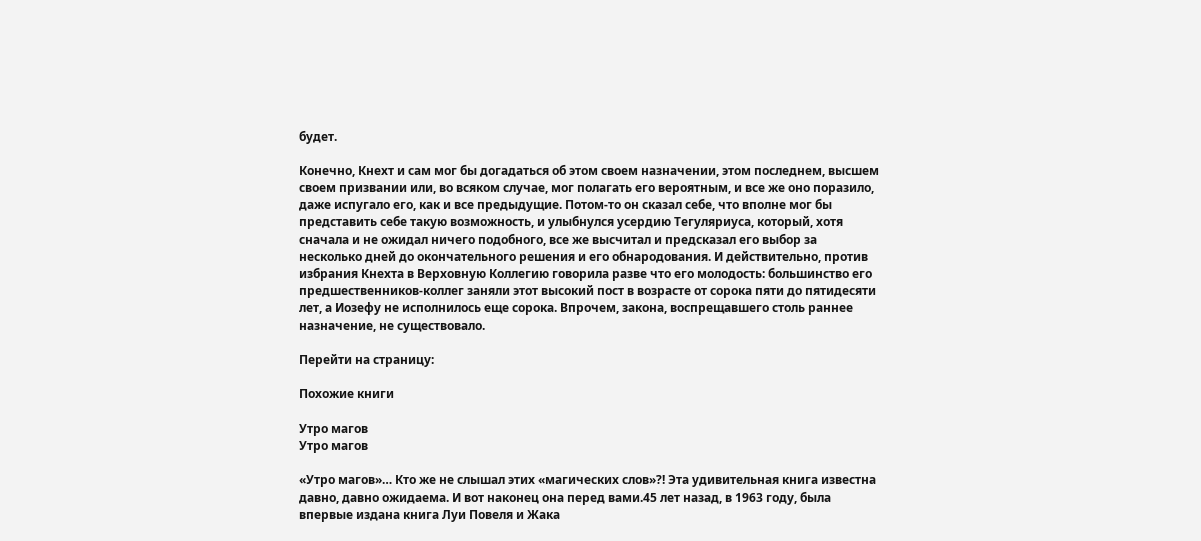будет.

Конечно, Кнехт и сам мог бы догадаться об этом своем назначении, этом последнем, высшем своем призвании или, во всяком случае, мог полагать его вероятным, и все же оно поразило, даже испугало его, как и все предыдущие. Потом-то он сказал себе, что вполне мог бы представить себе такую возможность, и улыбнулся усердию Тегуляриуса, который, хотя сначала и не ожидал ничего подобного, все же высчитал и предсказал его выбор за несколько дней до окончательного решения и его обнародования. И действительно, против избрания Кнехта в Верховную Коллегию говорила разве что его молодость: большинство его предшественников-коллег заняли этот высокий пост в возрасте от сорока пяти до пятидесяти лет, а Иозефу не исполнилось еще сорока. Впрочем, закона, воспрещавшего столь раннее назначение, не существовало.

Перейти на страницу:

Похожие книги

Утро магов
Утро магов

«Утро магов»… Кто же не слышал этих «магических слов»?! Эта удивительная книга известна давно, давно ожидаема. И вот наконец она перед вами.45 лет назад, в 1963 году, была впервые издана книга Луи Повеля и Жака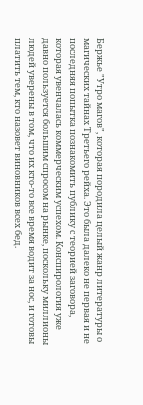Бержье "Утро магов", которая породила целый жанр литературы о магических тайнах Третьего рейха. Это была далеко не первая и не последняя попытка познакомить публику с теорией заговора, которая увенчалась коммерческим успехом. Конспирология уже давно пользуется большим спросом на рынке, поскольку миллионы людей уверены в том, что их кто-то все время водит за нос, и готовы платить тем, кто назовет виновников всех бед.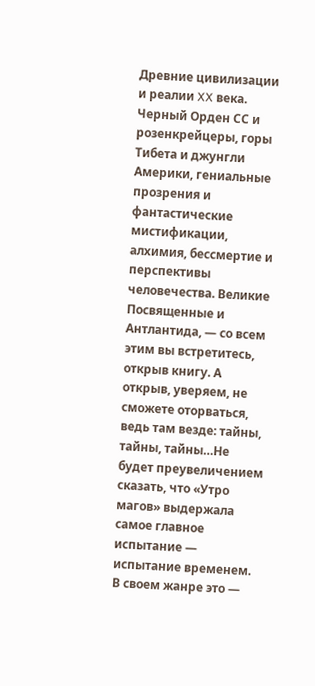Древние цивилизации и реалии XX века. Черный Орден СС и розенкрейцеры, горы Тибета и джунгли Америки, гениальные прозрения и фантастические мистификации, алхимия, бессмертие и перспективы человечества. Великие Посвященные и Антлантида, — со всем этим вы встретитесь, открыв книгу. А открыв, уверяем, не сможете оторваться, ведь там везде: тайны, тайны, тайны…Не будет преувеличением сказать, что «Утро магов» выдержала самое главное испытание — испытание временем. В своем жанре это —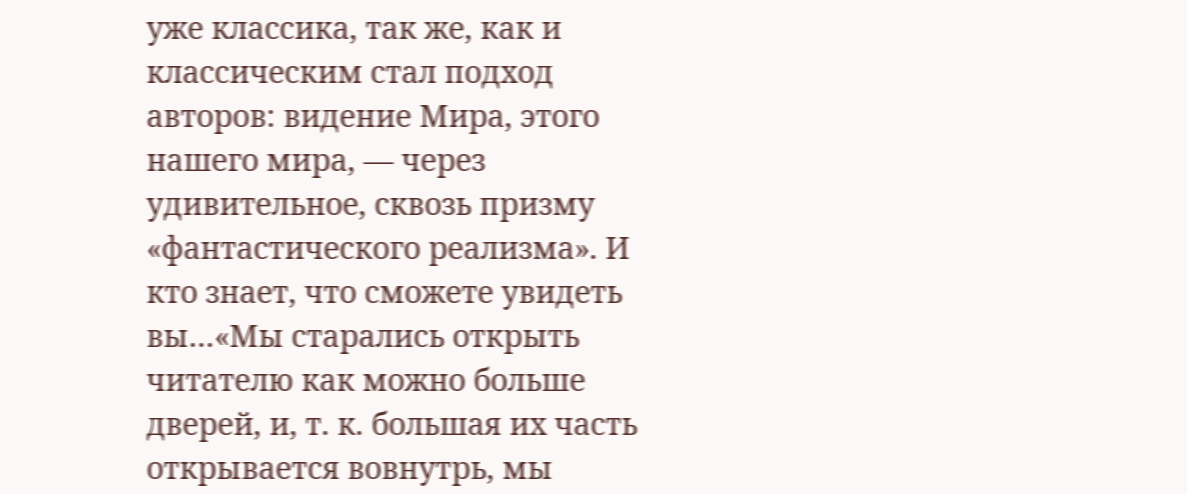уже классика, так же, как и классическим стал подход авторов: видение Мира, этого нашего мира, — через удивительное, сквозь призму «фантастического реализма». И кто знает, что сможете увидеть вы…«Мы старались открыть читателю как можно больше дверей, и, т. к. большая их часть открывается вовнутрь, мы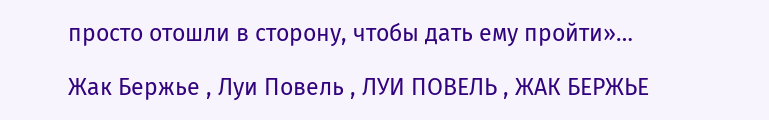просто отошли в сторону, чтобы дать ему пройти»…

Жак Бержье , Луи Повель , ЛУИ ПОВЕЛЬ , ЖАК БЕРЖЬЕ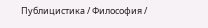Публицистика / Философия /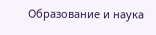Образование и наука